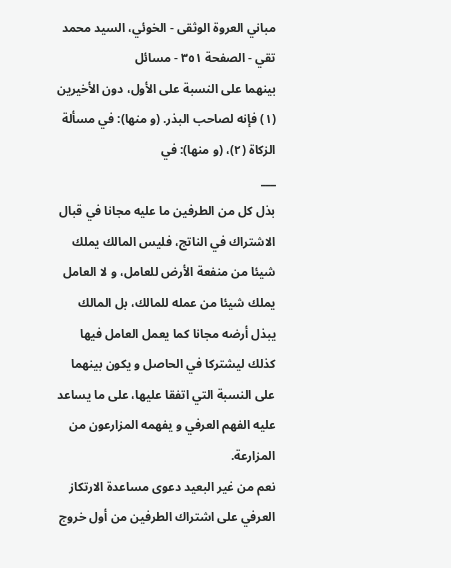مباني العروة الوثقى - الخوئي، السيد محمد تقي - الصفحة ٣٥١ - مسائل
بينهما على النسبة على الأول، دون الأخيرين (١) فإنه لصاحب البذر. (و منها): في مسألة الزكاة (٢)، (و منها): في
___
بذل كل من الطرفين ما عليه مجانا في قبال الاشتراك في الناتج، فليس المالك يملك شيئا من منفعة الأرض للعامل، و لا العامل يملك شيئا من عمله للمالك، بل المالك يبذل أرضه مجانا كما يعمل العامل فيها كذلك ليشتركا في الحاصل و يكون بينهما على النسبة التي اتفقا عليها، على ما يساعد عليه الفهم العرفي و يفهمه المزارعون من المزارعة.
نعم من غير البعيد دعوى مساعدة الارتكاز العرفي على اشتراك الطرفين من أول خروج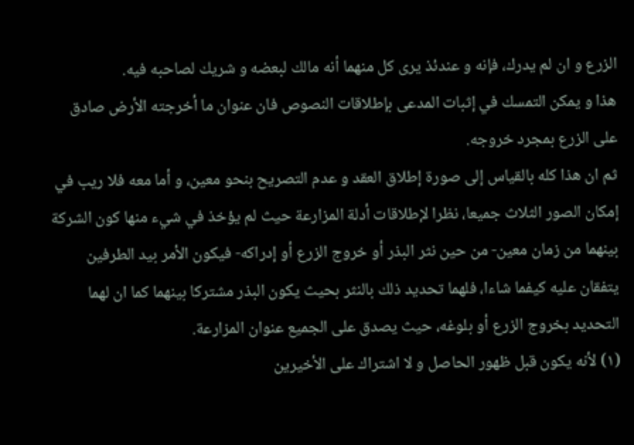الزرع و ان لم يدرك، فإنه و عندئذ يرى كل منهما أنه مالك لبعضه و شريك لصاحبه فيه.
هذا و يمكن التمسك في إثبات المدعى بإطلاقات النصوص فان عنوان ما أخرجته الأرض صادق على الزرع بمجرد خروجه.
ثم ان هذا كله بالقياس إلى صورة إطلاق العقد و عدم التصريح بنحو معين، و أما معه فلا ريب في إمكان الصور الثلاث جميعا، نظرا لإطلاقات أدلة المزارعة حيث لم يؤخذ في شيء منها كون الشركة بينهما من زمان معين- من حين نثر البذر أو خروج الزرع أو إدراكه- فيكون الأمر بيد الطرفين يتفقان عليه كيفما شاءا، فلهما تحديد ذلك بالنثر بحيث يكون البذر مشتركا بينهما كما ان لهما التحديد بخروج الزرع أو بلوغه، حيث يصدق على الجميع عنوان المزارعة.
(١) لأنه يكون قبل ظهور الحاصل و لا اشتراك على الأخيرين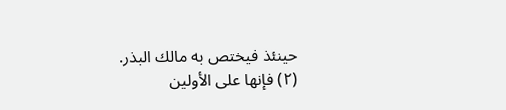حينئذ فيختص به مالك البذر.
(٢) فإنها على الأولين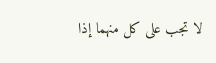لا تجب على كل منهما إذا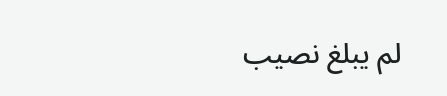لم يبلغ نصيب